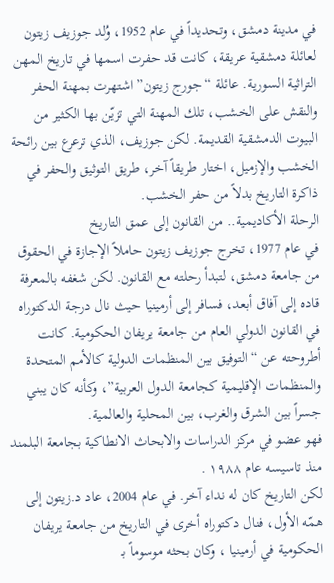في مدينة دمشق، وتحديداً في عام 1952، وُلد جوزيف زيتون لعائلة دمشقية عريقة، كانت قد حفرت اسمها في تاريخ المهن التراثية السورية. عائلة “جورج زيتون” اشتهرت بمهنة الحفر والنقش على الخشب، تلك المهنة التي تزيّن بها الكثير من البيوت الدمشقية القديمة. لكن جوزيف، الذي ترعرع بين رائحة الخشب والإزميل، اختار طريقاً آخر، طريق التوثيق والحفر في ذاكرة التاريخ بدلاً من حفر الخشب.
الرحلة الأكاديمية.. من القانون إلى عمق التاريخ
في عام 1977، تخرج جوزيف زيتون حاملاً الإجازة في الحقوق من جامعة دمشق، لتبدأ رحلته مع القانون. لكن شغفه بالمعرفة قاده إلى آفاق أبعد، فسافر إلى أرمينيا حيث نال درجة الدكتوراه في القانون الدولي العام من جامعة يريفان الحكومية. كانت أطروحته عن “التوفيق بين المنظمات الدولية كالأمم المتحدة والمنظمات الإقليمية كجامعة الدول العربية”، وكأنه كان يبني جسراً بين الشرق والغرب، بين المحلية والعالمية.
فهو عضو في مركز الدراسات والابحاث الانطاكية بجامعة البلمند منذ تاسيسه عام ١٩٨٨ .
لكن التاريخ كان له نداء آخر. في عام 2004، عاد د.زيتون إلى همّه الأول، فنال دكتوراه أخرى في التاريخ من جامعة يريفان الحكومية في أرمينيا ، وكان بحثه موسوماً بـ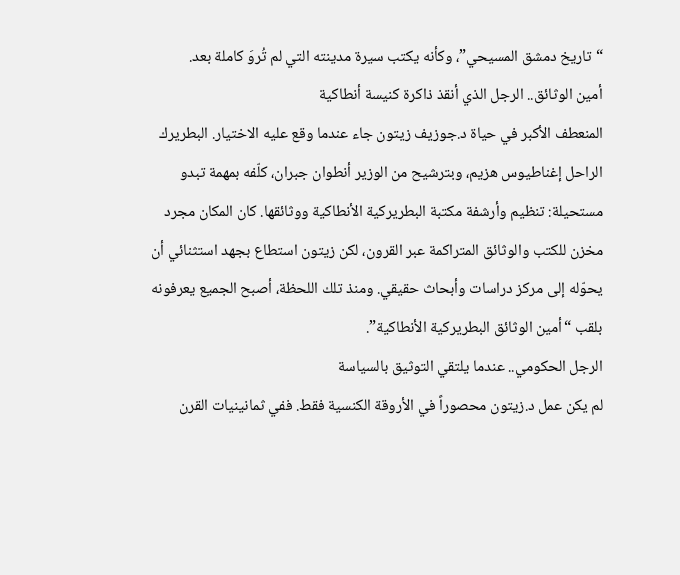“تاريخ دمشق المسيحي”، وكأنه يكتب سيرة مدينته التي لم تُروَ كاملة بعد.
أمين الوثائق.. الرجل الذي أنقذ ذاكرة كنيسة أنطاكية
المنعطف الأكبر في حياة د.جوزيف زيتون جاء عندما وقع عليه الاختيار. البطريرك الراحل إغناطيوس هزيم، وبترشيح من الوزير أنطوان جبران، كلّفه بمهمة تبدو مستحيلة: تنظيم وأرشفة مكتبة البطريركية الأنطاكية ووثائقها. كان المكان مجرد مخزن للكتب والوثائق المتراكمة عبر القرون، لكن زيتون استطاع بجهد استثنائي أن يحوّله إلى مركز دراسات وأبحاث حقيقي. ومنذ تلك اللحظة، أصبح الجميع يعرفونه بلقب “أمين الوثائق البطريركية الأنطاكية”.
الرجل الحكومي.. عندما يلتقي التوثيق بالسياسة
لم يكن عمل د.زيتون محصوراً في الأروقة الكنسية فقط. ففي ثمانينيات القرن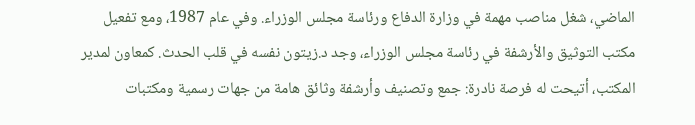الماضي، شغل مناصب مهمة في وزارة الدفاع ورئاسة مجلس الوزراء. وفي عام 1987، ومع تفعيل مكتب التوثيق والأرشفة في رئاسة مجلس الوزراء، وجد د.زيتون نفسه في قلب الحدث. كمعاون لمدير المكتب، أتيحت له فرصة نادرة: جمع وتصنيف وأرشفة وثائق هامة من جهات رسمية ومكتبات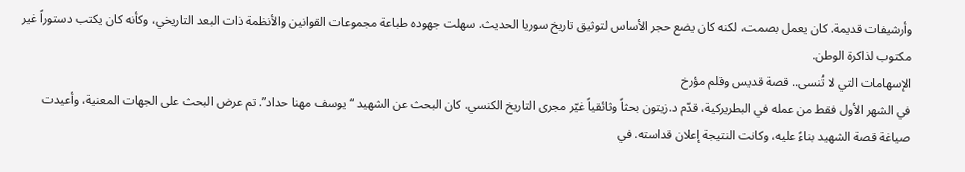وأرشيفات قديمة. كان يعمل بصمت، لكنه كان يضع حجر الأساس لتوثيق تاريخ سوريا الحديث. سهلت جهوده طباعة مجموعات القوانين والأنظمة ذات البعد التاريخي، وكأنه كان يكتب دستوراً غير مكتوب لذاكرة الوطن.
الإسهامات التي لا تُنسى.. قصة قديس وقلم مؤرخ
في الشهر الأول فقط من عمله في البطريركية، قدّم د.زيتون بحثاً وثائقياً غيّر مجرى التاريخ الكنسي. كان البحث عن الشهيد “يوسف مهنا حداد”. تم عرض البحث على الجهات المعنية، وأعيدت صياغة قصة الشهيد بناءً عليه، وكانت النتيجة إعلان قداسته. في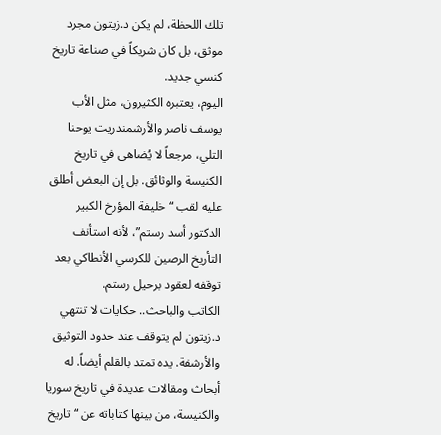تلك اللحظة، لم يكن د.زيتون مجرد موثق، بل كان شريكاً في صناعة تاريخ كنسي جديد.
اليوم، يعتبره الكثيرون، مثل الأب يوسف ناصر والأرشمندريت يوحنا التلي، مرجعاً لا يُضاهى في تاريخ الكنيسة والوثائق. بل إن البعض أطلق عليه لقب “خليفة المؤرخ الكبير الدكتور أسد رستم”، لأنه استأنف التأريخ الرصين للكرسي الأنطاكي بعد توقفه لعقود برحيل رستم.
الكاتب والباحث.. حكايات لا تنتهي
د.زيتون لم يتوقف عند حدود التوثيق والأرشفة. يده تمتد بالقلم أيضاً. له أبحاث ومقالات عديدة في تاريخ سوريا والكنيسة، من بينها كتاباته عن “تاريخ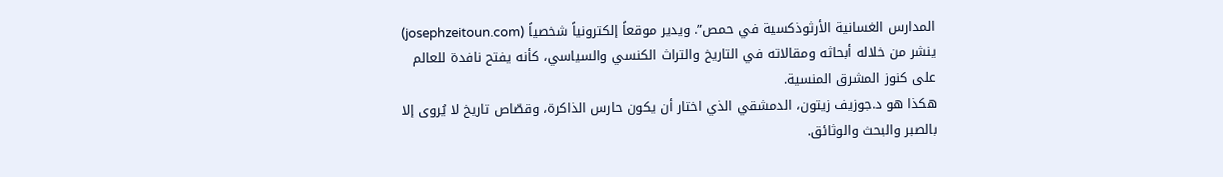المدارس الغسانية الأرثوذكسية في حمص”. ويدير موقعاً إلكترونياً شخصياً (josephzeitoun.com) ينشر من خلاله أبحاثه ومقالاته في التاريخ والتراث الكنسي والسياسي، كأنه يفتح نافدة للعالم على كنوز المشرق المنسية.
هكذا هو د.جوزيف زيتون، الدمشقي الذي اختار أن يكون حارس الذاكرة، وقصّاص تاريخ لا يُروى إلا بالصبر والبحث والوثائق.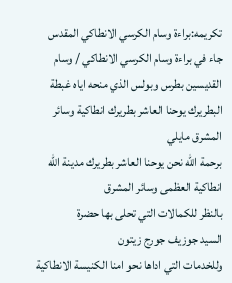تكريمه:براءة وسام الكرسي الانطاكي المقدس
جاء في براءة وسام الكرسي الانطاكي / وسام القديسين بطرس وبولس الذي منحه اياه غبطة البطريرك يوحنا العاشر بطريرك انطاكية وسائر المشرق مايلي
برحمة الله نحن يوحنا العاشر بطريرك مدينة الله انطاكية العظمى وسائر المشرق
بالنظر للكمالات التي تحلى بها حضرة
السيد جوزيف جورج زيتون
وللخدمات التي اداها نحو امنا الكنيسة الانطاكية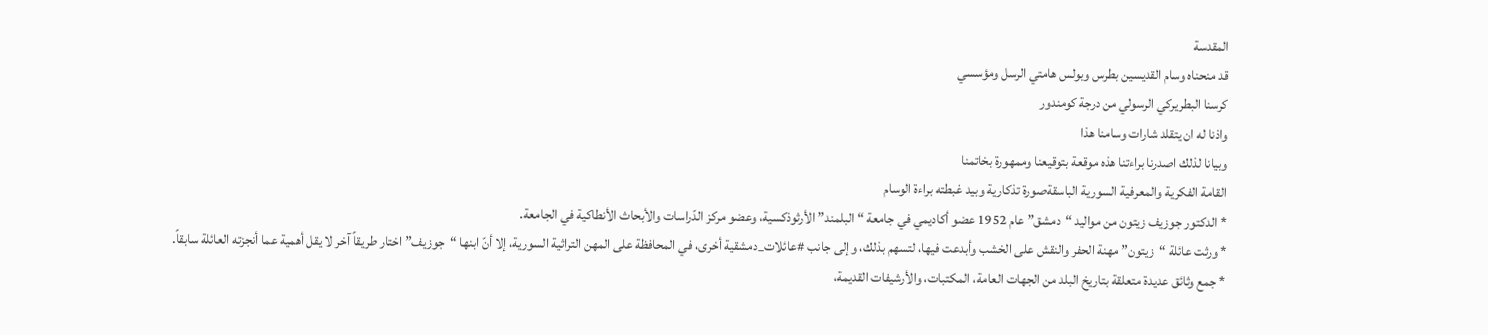المقدسة
قد منحناه وسام القديسين بطرس وبولس هامتي الرسل ومؤسسي
كرسنا البطريركي الرسولي من درجة كومندور
واذنا له ان يتقلد شارات وسامنا هذا
وبيانا لذلك اصدرنا براءتنا هذه موقعة بتوقيعنا وممهورة بخاتمنا
القامة الفكرية والمعرفية السورية الباسقةصورة تذكارية وبيد غبطته براءة الوسام
* الدكتور جوزيف زيتون من مواليد “دمشق” عام 1952 عضو أكاديمي في جامعة “البلمند” الأرثوذكسية، وعضو مركز الدّراسات والأبحاث الأنطاكية في الجامعة.
* ورثت عائلة “زيتون” مهنة الحفر والنقش على الخشب وأبدعت فيها، لتسهم بذلك، وإلى جانب #عائلات_دمشقية أخرى، في المحافظة على المهن التراثية السورية، إلا أنّ ابنها “جوزيف” اختار طريقاً آخر لا يقل أهمية عما أنجزته العائلة سابقاً.
* جمع وثائق عديدة متعلقة بتاريخ البلد من الجهات العامة، المكتبات، والأرشيفات القديمة،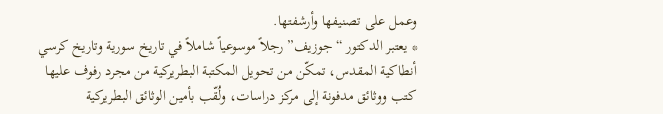وعمل على تصنيفها وأرشفتها.
* يعتبر الدكتور “جوزيف” رجلاً موسوعياً شاملاً في تاريخ سورية وتاريخ كرسي أنطاكية المقدس، تمكّن من تحويل المكتبة البطريركية من مجرد رفوف عليها كتب ووثائق مدفونة إلى مركز دراسات، ولُقّب بأمين الوثائق البطريركية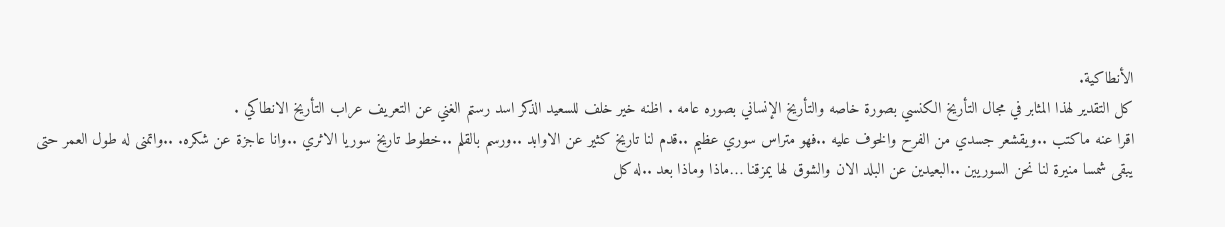الأنطاكية.
كل التقدير لهذا المثابر في مجال التأريخ الكنسي بصورة خاصه والتأريخ الإنساني بصوره عامه . اظنه خير خلف للسعيد الذكر اسد رستم الغني عن التعريف عراب التأريخ الانطاكي .
اقرا عنه ماكتب ..ويقشعر جسدي من الفرح والخوف عليه ..فهو متراس سوري عظيم ..قدم لنا تاريخ كثير عن الاوابد ..ورسم بالقلم ..خطوط تاريخ سوريا الاثري ..وانا عاجزة عن شكره. ..واتمنى له طول العمر حتى يبقى شمسا منيرة لنا نحن السوريين ..البعيدين عن البلد الان والشوق لها يمزقنا …ماذا وماذا بعد ..له كل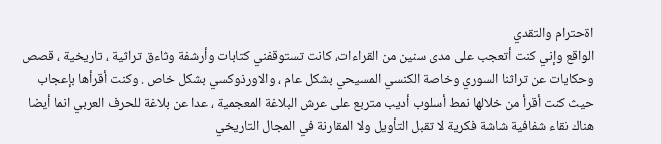اةحترام والتقدي
الواقع وإني كنت أتعجب على مدى سنين من القراءات، كانت تستوقفني كتابات وأرشفة وثاءق تراثية ، تاريخية ، قصص وحكايات عن تراثنا السوري وخاصة الكنسي المسيحي بشكل عام ، والاورذوكسي بشكل خاص . وكنت أقرأها بإعجاب حيث كنت أقرأ من خلالها نمط أسلوب أديب متربع على عرش البلاغة المعجمية ، عدا عن بلاغة للحرف العربي انما أيضا هناك نقاء شفافية شاشة فكرية لا تقبل التأويل ولا المقارنة في المجال التاريخي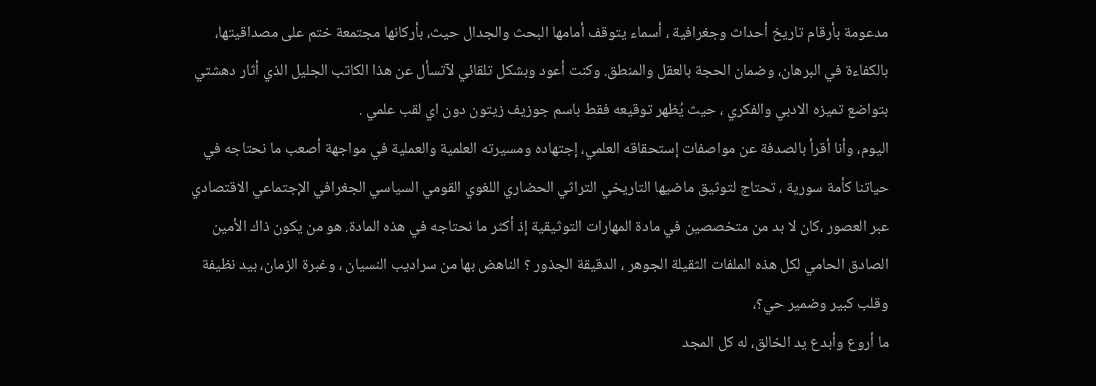مدعومة بأرقام تاريخ أحداث وجغرافية ، أسماء يتوقف أمامها البحث والجدال حيث، بأركانها مجتمعة ختم على مصداقيتها، بالكفاءة في البرهان، وضمان الحجة بالعقل والمنطق. وكنت أعود وبشكل تلقائي لآتسأل عن هذا الكاتب الجليل الذي أثار دهشتي بتواضع تميزه الادبي والفكري ، حيث يُظهر توقيعه فقط باسم جوزيف زيتون دون اي لقب علمي .
اليوم، وأنا أقرأ بالصدفة عن مواصفات إستحقاقه العلمي، إجتهاده ومسيرته العلمية والعملية في مواجهة أصعب ما نحتاجه في حياتنا كأمة سورية ، تحتاج لتوثيق ماضيها التاريخي التراثي الحضاري اللغوي القومي السياسي الجغرافي الإجتماعي الاقتصادي عبر العصور ،كان لا بد من متخصصين في مادة المهارات التوثيقية إذ أكثر ما نحتاجه في هذه المادة. هو من يكون ذاك الأمين الصادق الحامي لكل هذه الملفات الثقيلة الجوهر ، الدقيقة الجذور ؟ الناهض بها من سراديب النسيان ، وغبرة الزمان، بيد نظيفة وقلب كبير وضمير حي؟،
ما أروع وأبدع يد الخالق، له كل المجد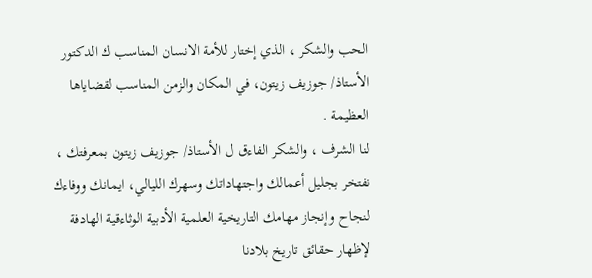الحب والشكر ، الذي إختار للأمة الانسان المناسب ك الدكتور الأستاذ/ جوزيف زيتون، في المكان والزمن المناسب لقضاياها العظيمة .
لنا الشرف ، والشكر الفاءق ل الأستاذ/ جوزيف زيتون بمعرفتك ، نفتخر بجليل أعمالك واجتهاداتك وسهرك الليالي، ايمانك ووفاءك لنجاح وإنجاز مهامك التاريخية العلمية الأدبية الوثاءقية الهادفة لإظهار حقائق تاريخ بلادنا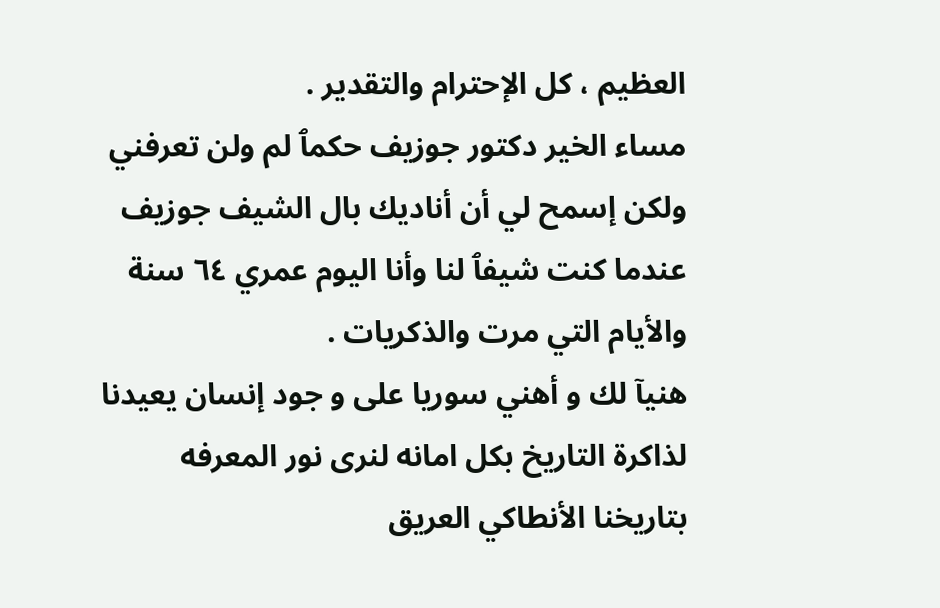العظيم ، كل الإحترام والتقدير .
مساء الخير دكتور جوزيف حكمٱ لم ولن تعرفني ولكن إسمح لي أن أناديك بال الشيف جوزيف عندما كنت شيفٱ لنا وأنا اليوم عمري ٦٤ سنة والأيام التي مرت والذكريات .
هنيآ لك و أهني سوريا على و جود إنسان يعيدنا لذاكرة التاريخ بكل امانه لنرى نور المعرفه بتاريخنا الأنطاكي العريق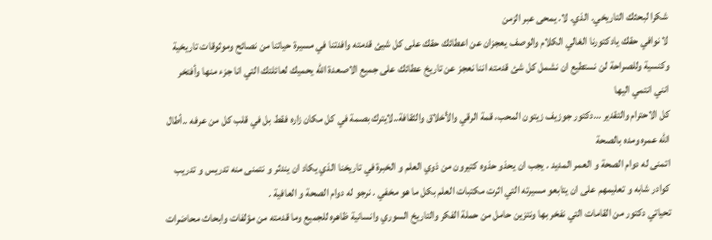شكرا لبحثك التاريخي. الذي. لا. يمحى عبر الزمن
لا نوافي حقك يادكتورنا الغالي الكلام والوصف يعجزان عن اعطائك حقك على كل شيئ قدمته وافدتنا في مسيرة حياتنا من نصائح وموثوقات تاريخية وكنسية وللصراحة لن نستطيع ان نشمل كل شئ قدمته اننا نعجز عن تاريخ عطائك على جميع الاصعدة الله يحميك لعائلتك التي انا جزء منها وأفتخر انني انتمي اليها
كل الاحترام والتقدير …دكتور جوزيف زيتون المحب، قمة الرقي والأخلاق والثقافة..لايترك بصمة في كل مكان زاره فقط بل في قلب كل من عرفه ..أطال الله عمره ومده بالصحة
اتمنى له دوام الصحة و العمر المديد . يجب ان يحذو حذوه كتيرون من ذوي العلم و الخبرة في تاريخنا الذي يكاد ان يندثر و نتمنى منه تدريس و تدريب كوادر شابه و تعليمهم على ان يتابعو مسيرته التي اثرت مكتبات العلم بكل ما هو مخفي . نرجو له دوام الصحة و العافية .
تحياتي دكتور من القامات التي نفخر بها ونتزين حامل من حملة الفكر والتاريخ السوري وانسانية ظاهره للجميع وما قدمته من مؤلفات وابحاث محاضرات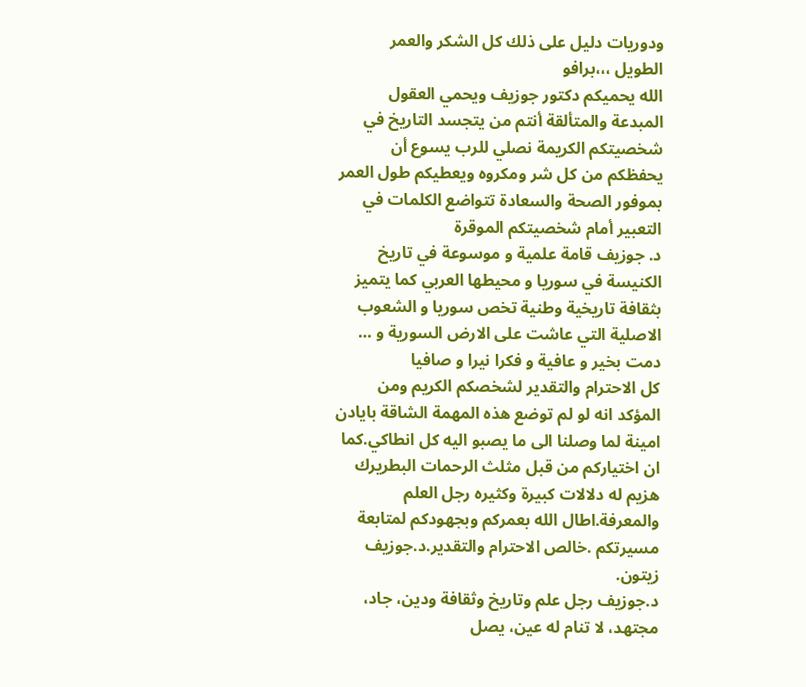ودوريات دليل على ذلك كل الشكر والعمر الطويل ،،،برافو
الله يحميكم دكتور جوزيف ويحمي العقول المبدعة والمتألقة أنتم من يتجسد التاريخ في شخصيتكم الكريمة نصلي للرب يسوع أن يحفظكم من كل شر ومكروه ويعطيكم طول العمر بموفور الصحة والسعادة تتواضع الكلمات في التعبير أمام شخصيتكم الموقرة
د. جوزيف قامة علمية و موسوعة في تاريخ الكنيسة في سوريا و محيطها العربي كما يتميز بثقافة تاريخية وطنية تخص سوريا و الشعوب الاصلية التي عاشت على الارض السورية و … دمت بخير و عافية و فكرا نيرا و صافيا
كل الاحترام والتقدير لشخصكم الكريم ومن المؤكد انه لو لم توضع هذه المهمة الشاقة بايادن امينة لما وصلنا الى ما يصبو اليه كل انطاكي.كما ان اختياركم من قبل مثلث الرحمات البطريرك هزيم له دلالات كبيرة وكثيره رجل العلم والمعرفة.اطال الله بعمركم وبجهودكم لمتابعة مسيرتكم .خالص الاحترام والتقدير.د.جوزيف زيتون.
د.جوزيف رجل علم وتاريخ وثقافة ودين، جاد، مجتهد، لا تنام له عين، يصل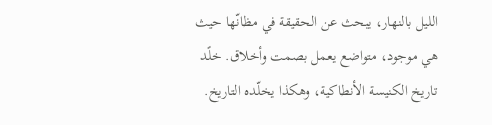الليل بالنهار، يبحث عن الحقيقة في مظانّها حيث هي موجود، متواضع يعمل بصمت وأخلاق. خلًد تاريخ الكنيسة الأنطاكية، وهكذا يخلّده التاريخ.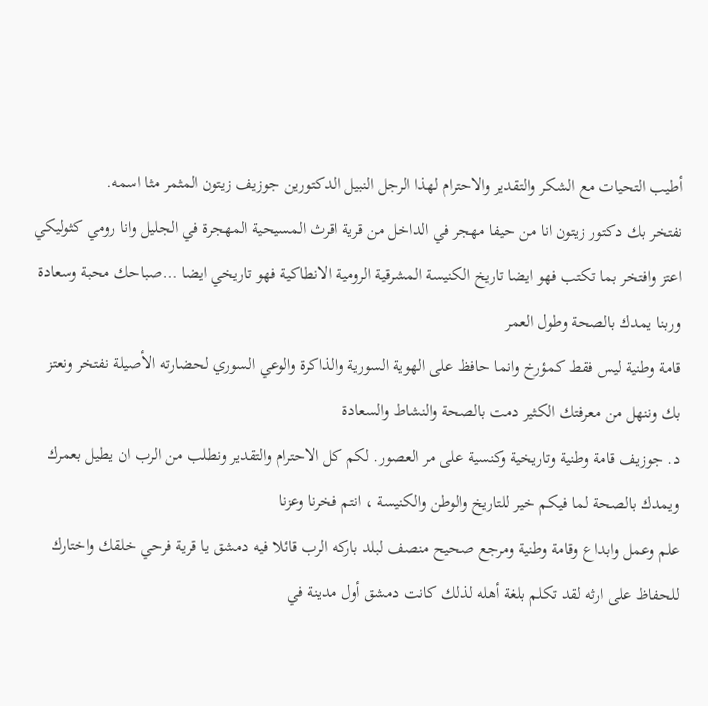أطيب التحيات مع الشكر والتقدير والاحترام لهذا الرجل النبيل الدكتورين جوزيف زيتون المثمر مثا اسمه.
نفتخر بك دكتور زيتون انا من حيفا مهجر في الداخل من قرية اقرث المسيحية المهجرة في الجليل وانا رومي كثوليكي اعتز وافتخر بما تكتب فهو ايضا تاريخ الكنيسة المشرقية الرومية الانطاكية فهو تاريخي ايضا …صباحك محبة وسعادة وربنا يمدك بالصحة وطول العمر
قامة وطنية ليس فقط كمؤرخ وانما حافظ على الهوية السورية والذاكرة والوعي السوري لحضارته الأصيلة نفتخر ونعتز بك وننهل من معرفتك الكثير دمت بالصحة والنشاط والسعادة
د. جوزيف قامة وطنية وتاريخية وكنسية على مر العصور. لكم كل الاحترام والتقدير ونطلب من الرب ان يطيل بعمرك ويمدك بالصحة لما فيكم خير للتاريخ والوطن والكنيسة ، انتم فخرنا وعزنا
علم وعمل وابداع وقامة وطنية ومرجع صحيح منصف لبلد باركه الرب قائلا فيه دمشق يا قرية فرحي خلقك واختارك للحفاظ على ارثه لقد تكلم بلغة أهله لذلك كانت دمشق أول مدينة في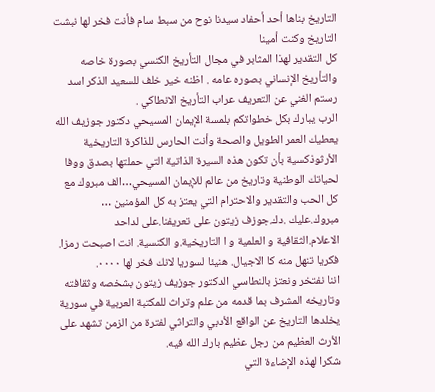التاريخ بناها أحد أحفاد سيدنا نوح من سبط سام فأنت فخر لها نبشت التاريخ وكنت أمينا
كل التقدير لهذا المثابر في مجال التأريخ الكنسي بصورة خاصه والتأريخ الإنساني بصوره عامه . اظنه خير خلف للسعيد الذكر اسد رستم الغني عن التعريف عراب التأريخ الانطاكي .
الرب يبارك بكل خطواتكم بلمسة الإيمان المسيحي دكتور جوزيف الله يعطيك العمر الطويل والصحة وأنت الحارس للذاكرة التاريخية الأرثوذكسية بأن تكون هذه السيرة الذاتية التي حملتها بصدق ووفا لحياتك الوطنية وتاريخ من عالم للإيمان المسيحي…الف مبروك مع كل الحب والتقدير والاحترام التي يعتز به كل المؤمنين …
مبروك.عليك .دك.جوزف زيتون على تعريفنا.على لداحد الاعلام.الثقافية و العلمية و ا التاريخية.و الكنسية. انت اصبحت رمزا. فكريا تنهل منه كا الاجيال. هنيئا لسوريا لانك فخر لها ٠٠٠٠.
اننا نفتخر ونعتز بالنطاسي الدكتور جوزيف زيتون بشخصه وثقافته وتاريخه المشرف بما قدمه من علم وتراث للمكتبة العربية في سورية يخلدها التاريخ عن الواقع الأدبي والتراثي لفترة من الزمن تشهد على الأرث العظيم من رجل عظيم بارك الله فيه.
شكرا لهذه الإضاءة التي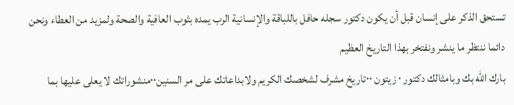تستحق الذكر على إنسان قبل أن يكون دكتور سجله حافل باللباقة والإنسانية الرب يمده بثوب العافية والصحة ولمزيد من العطاء ونحن دائما ننتظر ما ينشر ونفتخر بهذا التاريخ العظيم
بارك الله بك وبامثالك دكتور ٠ زيتون ٠٠تاريخ مشرف لشخصك الكريم ولابداعاتك على مر السنين٠٠منشوراتك لا يعلى عليها بما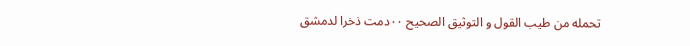تحمله من طيب القول و التوثيق الصحيح ٠٠دمت ذخرا لدمشق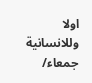اولا وللانسانية جمعاء/